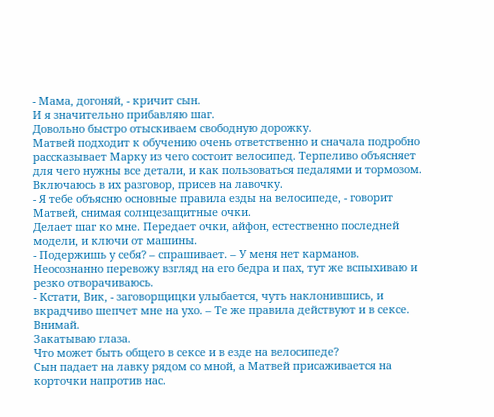- Мама, догоняй, - кричит сын.
И я значительно прибавляю шаг.
Довольно быстро отыскиваем свободную дорожку.
Матвей подходит к обучению очень ответственно и сначала подробно рассказывает Марку из чего состоит велосипед. Терпеливо объясняет для чего нужны все детали, и как пользоваться педалями и тормозом.
Включаюсь в их разговор, присев на лавочку.
- Я тебе объясню основные правила езды на велосипеде, - говорит Матвей, снимая солнцезащитные очки.
Делает шаг ко мне. Передает очки, айфон, естественно последней модели, и ключи от машины.
- Подержишь у себя? – спрашивает. – У меня нет карманов.
Неосознанно перевожу взгляд на его бедра и пах, тут же вспыхиваю и резко отворачиваюсь.
- Кстати, Вик, - заговорщицки улыбается, чуть наклонившись, и вкрадчиво шепчет мне на ухо. – Те же правила действуют и в сексе. Внимай.
Закатываю глаза.
Что может быть общего в сексе и в езде на велосипеде?
Сын падает на лавку рядом со мной, а Матвей присаживается на корточки напротив нас.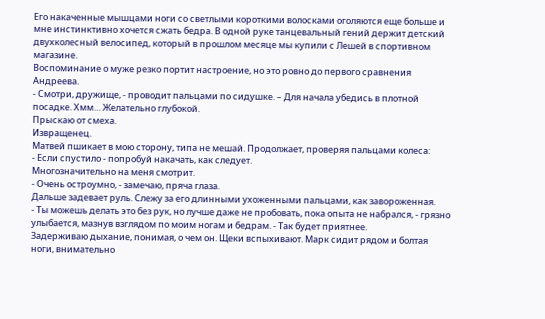Его накаченные мышцами ноги со светлыми короткими волосками оголяются еще больше и мне инстинктивно хочется сжать бедра. В одной руке танцевальный гений держит детский двухколесный велосипед, который в прошлом месяце мы купили с Лешей в спортивном магазине.
Воспоминание о муже резко портит настроение, но это ровно до первого сравнения Андреева.
- Смотри, дружище, - проводит пальцами по сидушке. – Для начала убедись в плотной посадке. Хмм… Желательно глубокой.
Прыскаю от смеха.
Извращенец.
Матвей пшикает в мою сторону, типа не мешай. Продолжает, проверяя пальцами колеса:
- Если спустило - попробуй накачать, как следует.
Многозначительно на меня смотрит.
- Очень остроумно, - замечаю, пряча глаза.
Дальше задевает руль. Слежу за его длинными ухоженными пальцами, как завороженная.
- Ты можешь делать это без рук, но лучше даже не пробовать, пока опыта не набрался, - грязно улыбается, мазнув взглядом по моим ногам и бедрам. - Так будет приятнее.
Задерживаю дыхание, понимая, о чем он. Щеки вспыхивают. Марк сидит рядом и болтая ноги, внимательно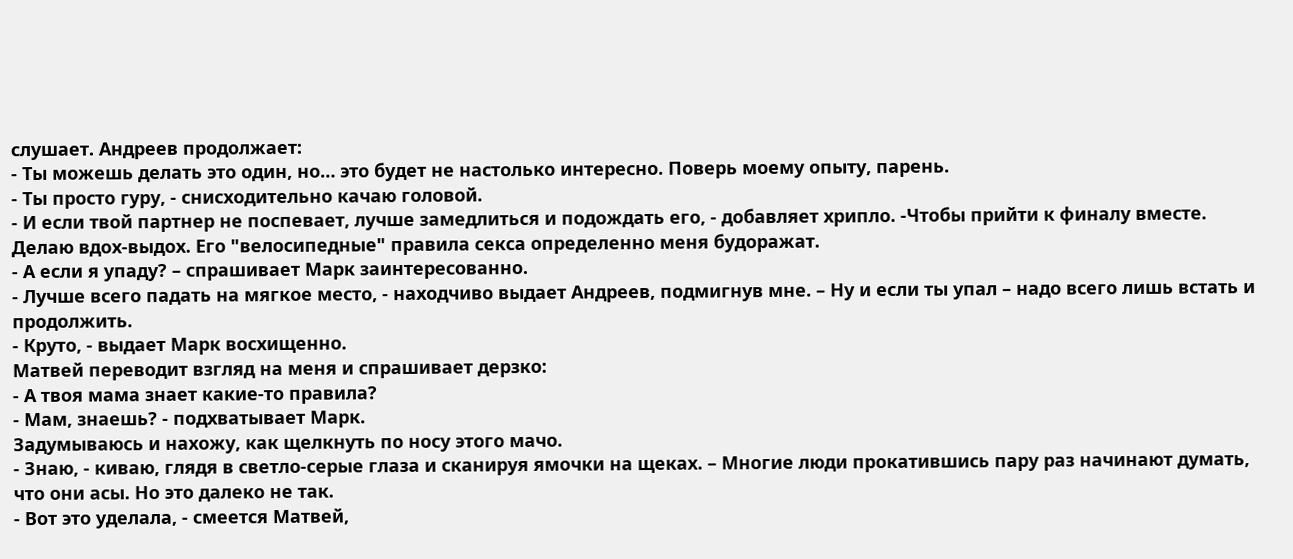слушает. Андреев продолжает:
- Ты можешь делать это один, но… это будет не настолько интересно. Поверь моему опыту, парень.
- Ты просто гуру, - снисходительно качаю головой.
- И если твой партнер не поспевает, лучше замедлиться и подождать его, - добавляет хрипло. -Чтобы прийти к финалу вместе.
Делаю вдох-выдох. Его "велосипедные" правила секса определенно меня будоражат.
- А если я упаду? – спрашивает Марк заинтересованно.
- Лучше всего падать на мягкое место, - находчиво выдает Андреев, подмигнув мне. – Ну и если ты упал – надо всего лишь встать и продолжить.
- Круто, - выдает Марк восхищенно.
Матвей переводит взгляд на меня и спрашивает дерзко:
- А твоя мама знает какие-то правила?
- Мам, знаешь? - подхватывает Марк.
Задумываюсь и нахожу, как щелкнуть по носу этого мачо.
- Знаю, - киваю, глядя в светло-серые глаза и сканируя ямочки на щеках. – Многие люди прокатившись пару раз начинают думать, что они асы. Но это далеко не так.
- Вот это уделала, - смеется Матвей,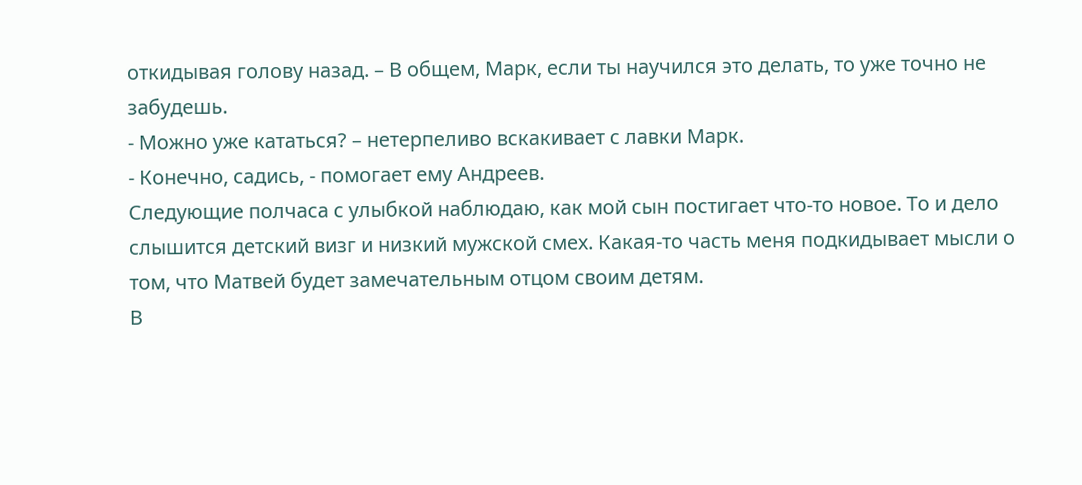откидывая голову назад. – В общем, Марк, если ты научился это делать, то уже точно не забудешь.
- Можно уже кататься? – нетерпеливо вскакивает с лавки Марк.
- Конечно, садись, - помогает ему Андреев.
Следующие полчаса с улыбкой наблюдаю, как мой сын постигает что-то новое. То и дело слышится детский визг и низкий мужской смех. Какая-то часть меня подкидывает мысли о том, что Матвей будет замечательным отцом своим детям.
В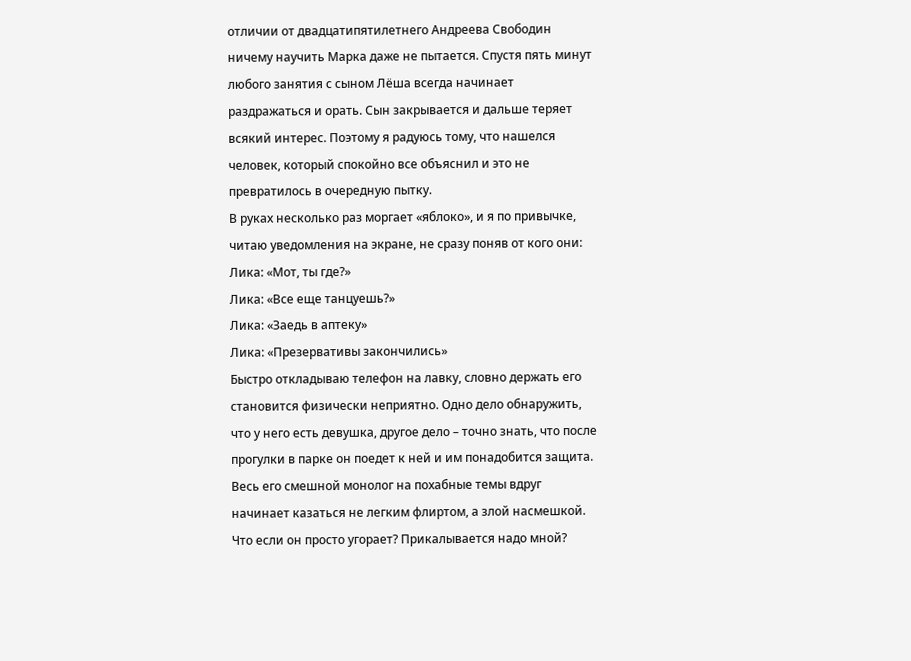отличии от двадцатипятилетнего Андреева Свободин ничему научить Марка даже не пытается. Спустя пять минут любого занятия с сыном Лёша всегда начинает раздражаться и орать. Сын закрывается и дальше теряет всякий интерес. Поэтому я радуюсь тому, что нашелся человек, который спокойно все объяснил и это не превратилось в очередную пытку.
В руках несколько раз моргает «яблоко», и я по привычке, читаю уведомления на экране, не сразу поняв от кого они:
Лика: «Мот, ты где?»
Лика: «Все еще танцуешь?»
Лика: «Заедь в аптеку»
Лика: «Презервативы закончились»
Быстро откладываю телефон на лавку, словно держать его становится физически неприятно. Одно дело обнаружить, что у него есть девушка, другое дело – точно знать, что после прогулки в парке он поедет к ней и им понадобится защита.
Весь его смешной монолог на похабные темы вдруг начинает казаться не легким флиртом, а злой насмешкой.
Что если он просто угорает? Прикалывается надо мной?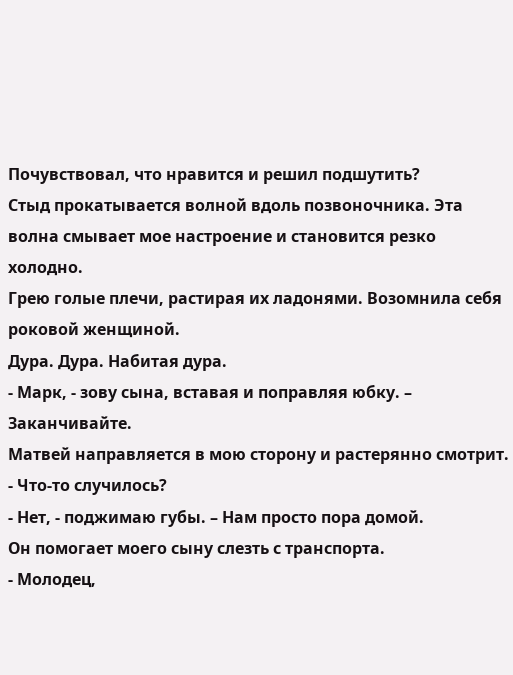Почувствовал, что нравится и решил подшутить?
Стыд прокатывается волной вдоль позвоночника. Эта волна смывает мое настроение и становится резко холодно.
Грею голые плечи, растирая их ладонями. Возомнила себя роковой женщиной.
Дура. Дура. Набитая дура.
- Марк, - зову сына, вставая и поправляя юбку. – Заканчивайте.
Матвей направляется в мою сторону и растерянно смотрит.
- Что-то случилось?
- Нет, - поджимаю губы. – Нам просто пора домой.
Он помогает моего сыну слезть с транспорта.
- Молодец,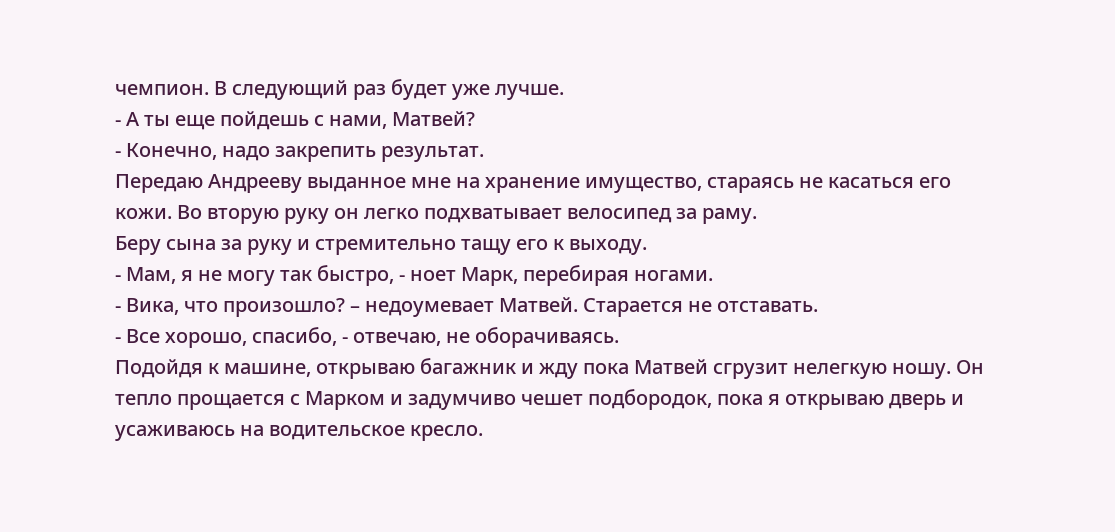чемпион. В следующий раз будет уже лучше.
- А ты еще пойдешь с нами, Матвей?
- Конечно, надо закрепить результат.
Передаю Андрееву выданное мне на хранение имущество, стараясь не касаться его кожи. Во вторую руку он легко подхватывает велосипед за раму.
Беру сына за руку и стремительно тащу его к выходу.
- Мам, я не могу так быстро, - ноет Марк, перебирая ногами.
- Вика, что произошло? – недоумевает Матвей. Старается не отставать.
- Все хорошо, спасибо, - отвечаю, не оборачиваясь.
Подойдя к машине, открываю багажник и жду пока Матвей сгрузит нелегкую ношу. Он тепло прощается с Марком и задумчиво чешет подбородок, пока я открываю дверь и усаживаюсь на водительское кресло.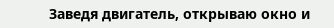Заведя двигатель, открываю окно и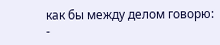как бы между делом говорю:
-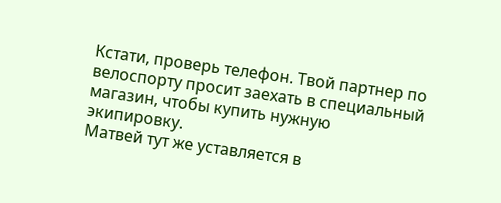Кстати, проверь телефон. Твой партнер по велоспорту просит заехать в специальный магазин, чтобы купить нужную экипировку.
Матвей тут же уставляется в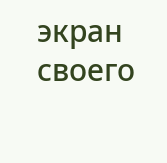экран своего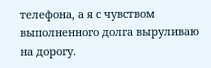телефона, а я с чувством выполненного долга выруливаю на дорогу.